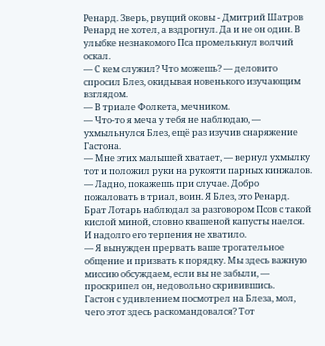Ренард. Зверь, рвущий оковы - Дмитрий Шатров
Ренард не хотел, а вздрогнул. Да и не он один. В улыбке незнакомого Пса промелькнул волчий оскал.
— С кем служил? Что можешь? — деловито спросил Блез, окидывая новенького изучающим взглядом.
— В триале Фолкета, мечником.
— Что-то я меча у тебя не наблюдаю, — ухмыльнулся Блез, ещё раз изучив снаряжение Гастона.
— Мне этих малышей хватает, — вернул ухмылку тот и положил руки на рукояти парных кинжалов.
— Ладно, покажешь при случае. Добро пожаловать в триал, воин. Я Блез, это Ренард.
Брат Лотарь наблюдал за разговором Псов с такой кислой миной, словно квашеной капусты наелся. И надолго его терпения не хватило.
— Я вынужден прервать ваше трогательное общение и призвать к порядку. Мы здесь важную миссию обсуждаем, если вы не забыли, — проскрипел он, недовольно скривившись.
Гастон с удивлением посмотрел на Блеза, мол, чего этот здесь раскомандовался? Тот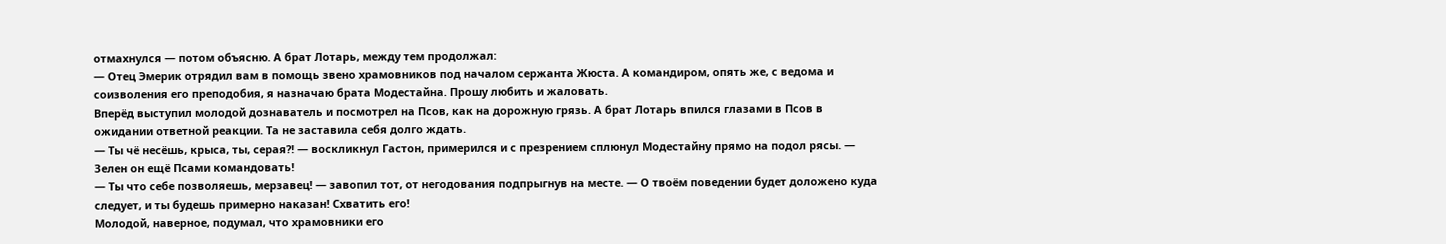отмахнулся — потом объясню. А брат Лотарь, между тем продолжал:
— Отец Эмерик отрядил вам в помощь звено храмовников под началом сержанта Жюста. А командиром, опять же, с ведома и соизволения его преподобия, я назначаю брата Модестайна. Прошу любить и жаловать.
Вперёд выступил молодой дознаватель и посмотрел на Псов, как на дорожную грязь. А брат Лотарь впился глазами в Псов в ожидании ответной реакции. Та не заставила себя долго ждать.
— Ты чё несёшь, крыса, ты, серая?! — воскликнул Гастон, примерился и с презрением сплюнул Модестайну прямо на подол рясы. — Зелен он ещё Псами командовать!
— Ты что себе позволяешь, мерзавец! — завопил тот, от негодования подпрыгнув на месте. — О твоём поведении будет доложено куда следует, и ты будешь примерно наказан! Схватить его!
Молодой, наверное, подумал, что храмовники его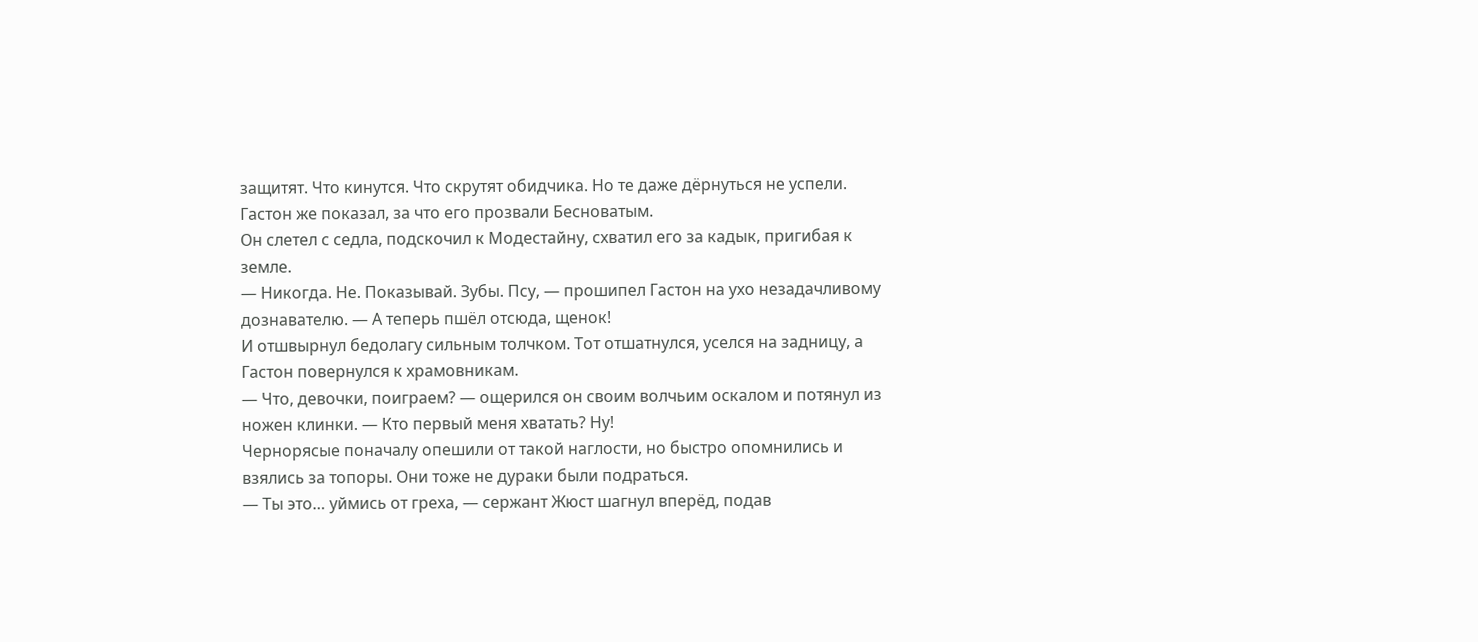защитят. Что кинутся. Что скрутят обидчика. Но те даже дёрнуться не успели. Гастон же показал, за что его прозвали Бесноватым.
Он слетел с седла, подскочил к Модестайну, схватил его за кадык, пригибая к земле.
— Никогда. Не. Показывай. Зубы. Псу, — прошипел Гастон на ухо незадачливому дознавателю. — А теперь пшёл отсюда, щенок!
И отшвырнул бедолагу сильным толчком. Тот отшатнулся, уселся на задницу, а Гастон повернулся к храмовникам.
— Что, девочки, поиграем? — ощерился он своим волчьим оскалом и потянул из ножен клинки. — Кто первый меня хватать? Ну!
Чернорясые поначалу опешили от такой наглости, но быстро опомнились и взялись за топоры. Они тоже не дураки были подраться.
— Ты это… уймись от греха, — сержант Жюст шагнул вперёд, подав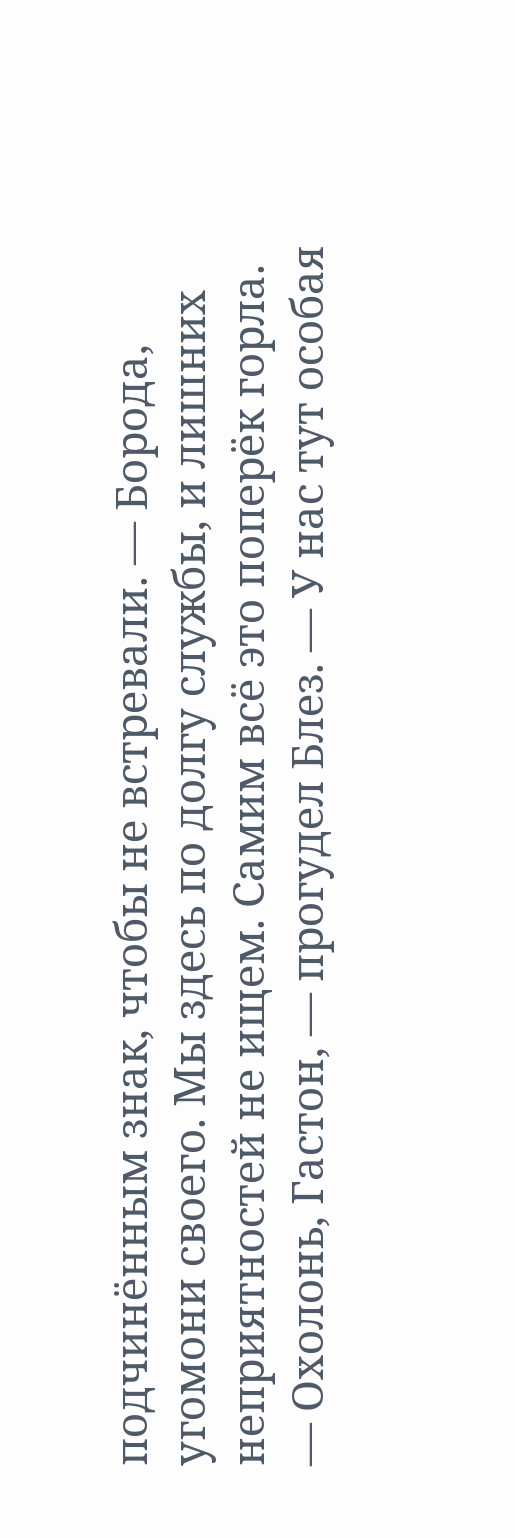подчинённым знак, чтобы не встревали. — Борода, угомони своего. Мы здесь по долгу службы, и лишних неприятностей не ищем. Самим всё это поперёк горла.
— Охолонь, Гастон, — прогудел Блез. — У нас тут особая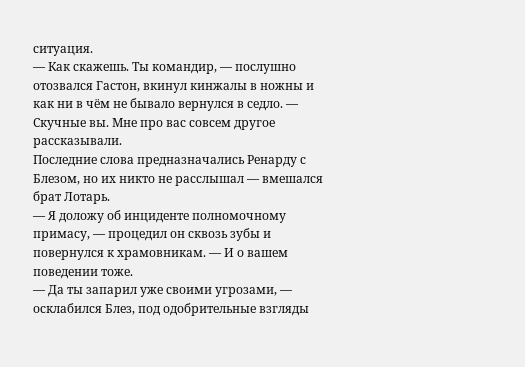ситуация.
— Как скажешь. Ты командир, — послушно отозвался Гастон, вкинул кинжалы в ножны и как ни в чём не бывало вернулся в седло. — Скучные вы. Мне про вас совсем другое рассказывали.
Последние слова предназначались Ренарду с Блезом, но их никто не расслышал — вмешался брат Лотарь.
— Я доложу об инциденте полномочному примасу, — процедил он сквозь зубы и повернулся к храмовникам. — И о вашем поведении тоже.
— Да ты запарил уже своими угрозами, — осклабился Блез, под одобрительные взгляды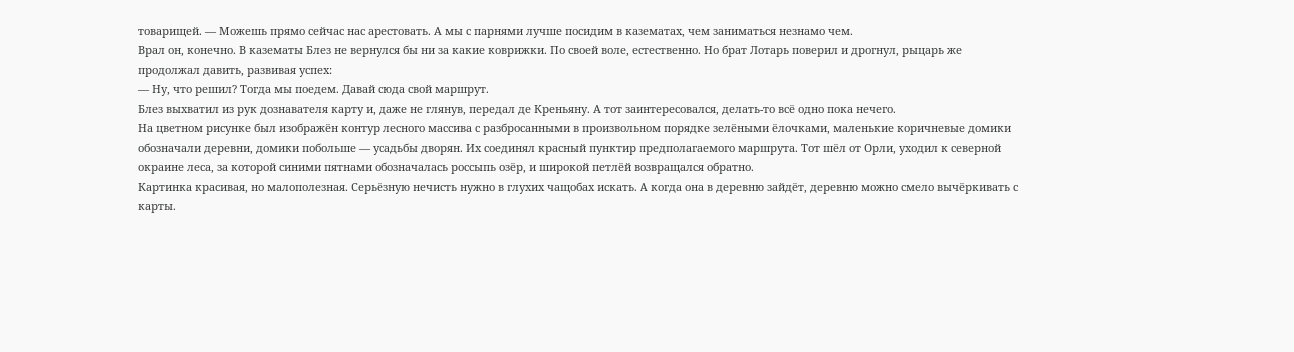товарищей. — Можешь прямо сейчас нас арестовать. А мы с парнями лучше посидим в казематах, чем заниматься незнамо чем.
Врал он, конечно. В казематы Блез не вернулся бы ни за какие коврижки. По своей воле, естественно. Но брат Лотарь поверил и дрогнул, рыцарь же продолжал давить, развивая успех:
— Ну, что решил? Тогда мы поедем. Давай сюда свой маршрут.
Блез выхватил из рук дознавателя карту и, даже не глянув, передал де Креньяну. А тот заинтересовался, делать-то всё одно пока нечего.
На цветном рисунке был изображён контур лесного массива с разбросанными в произвольном порядке зелёными ёлочками, маленькие коричневые домики обозначали деревни, домики побольше — усадьбы дворян. Их соединял красный пунктир предполагаемого маршрута. Тот шёл от Орли, уходил к северной окраине леса, за которой синими пятнами обозначалась россыпь озёр, и широкой петлёй возвращался обратно.
Картинка красивая, но малополезная. Серьёзную нечисть нужно в глухих чащобах искать. А когда она в деревню зайдёт, деревню можно смело вычёркивать с карты.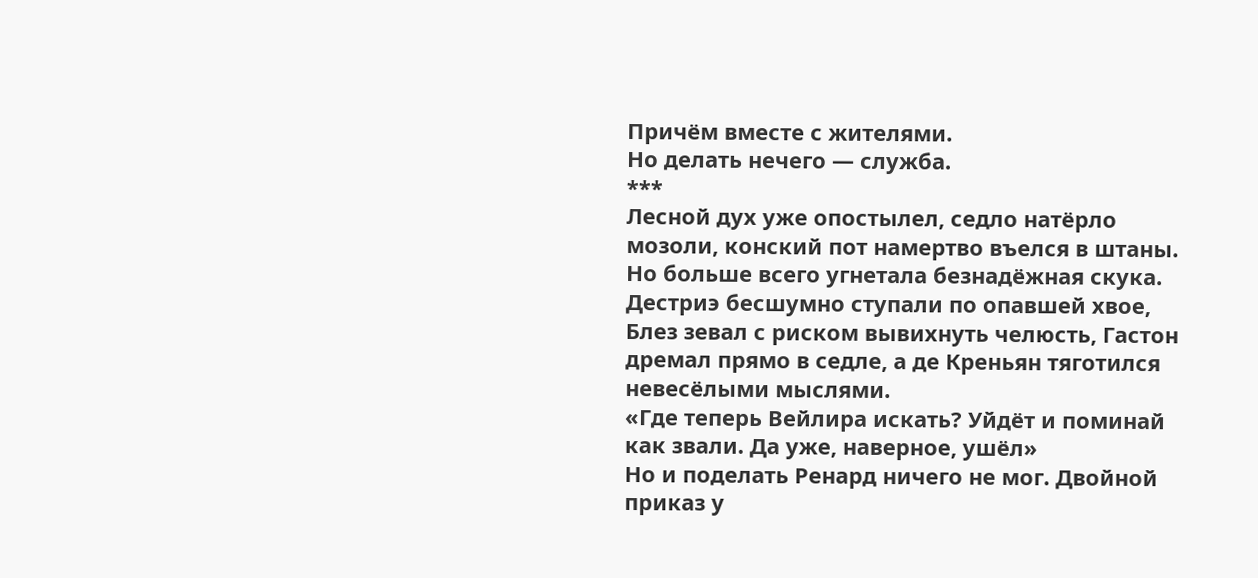Причём вместе с жителями.
Но делать нечего — служба.
***
Лесной дух уже опостылел, седло натёрло мозоли, конский пот намертво въелся в штаны. Но больше всего угнетала безнадёжная скука. Дестриэ бесшумно ступали по опавшей хвое, Блез зевал с риском вывихнуть челюсть, Гастон дремал прямо в седле, а де Креньян тяготился невесёлыми мыслями.
«Где теперь Вейлира искать? Уйдёт и поминай как звали. Да уже, наверное, ушёл»
Но и поделать Ренард ничего не мог. Двойной приказ у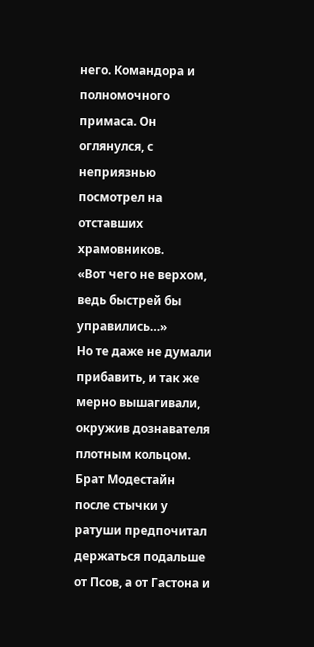него. Командора и полномочного примаса. Он оглянулся, с неприязнью посмотрел на отставших храмовников.
«Вот чего не верхом, ведь быстрей бы управились…»
Но те даже не думали прибавить, и так же мерно вышагивали, окружив дознавателя плотным кольцом. Брат Модестайн после стычки у ратуши предпочитал держаться подальше от Псов, а от Гастона и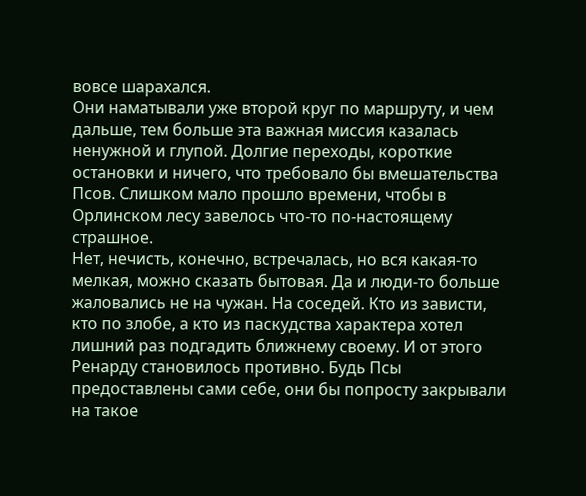вовсе шарахался.
Они наматывали уже второй круг по маршруту, и чем дальше, тем больше эта важная миссия казалась ненужной и глупой. Долгие переходы, короткие остановки и ничего, что требовало бы вмешательства Псов. Слишком мало прошло времени, чтобы в Орлинском лесу завелось что-то по-настоящему страшное.
Нет, нечисть, конечно, встречалась, но вся какая-то мелкая, можно сказать бытовая. Да и люди-то больше жаловались не на чужан. На соседей. Кто из зависти, кто по злобе, а кто из паскудства характера хотел лишний раз подгадить ближнему своему. И от этого Ренарду становилось противно. Будь Псы предоставлены сами себе, они бы попросту закрывали на такое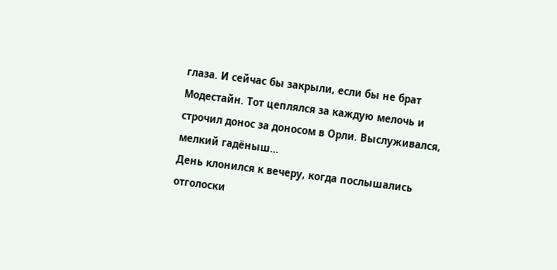глаза. И сейчас бы закрыли, если бы не брат Модестайн. Тот цеплялся за каждую мелочь и строчил донос за доносом в Орли. Выслуживался, мелкий гадёныш…
День клонился к вечеру, когда послышались отголоски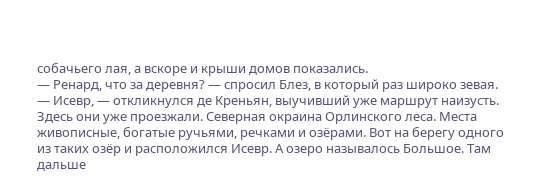собачьего лая, а вскоре и крыши домов показались.
— Ренард, что за деревня? — спросил Блез, в который раз широко зевая.
— Исевр, — откликнулся де Креньян, выучивший уже маршрут наизусть.
Здесь они уже проезжали. Северная окраина Орлинского леса. Места живописные, богатые ручьями, речками и озёрами. Вот на берегу одного из таких озёр и расположился Исевр. А озеро называлось Большое. Там дальше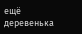ещё деревенька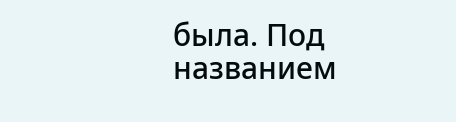была. Под названием